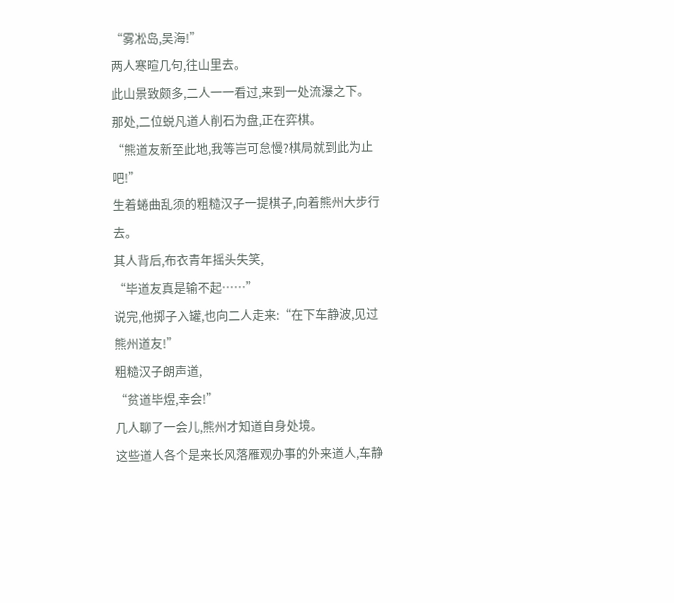“雾凇岛,吴海!”
两人寒暄几句,往山里去。
此山景致颇多,二人一一看过,来到一处流瀑之下。
那处,二位蜕凡道人削石为盘,正在弈棋。
“熊道友新至此地,我等岂可怠慢?棋局就到此为止吧!”
生着蜷曲乱须的粗糙汉子一提棋子,向着熊州大步行去。
其人背后,布衣青年摇头失笑,
“毕道友真是输不起……”
说完,他掷子入罐,也向二人走来:“在下车静波,见过熊州道友!”
粗糙汉子朗声道,
“贫道毕煜,幸会!”
几人聊了一会儿,熊州才知道自身处境。
这些道人各个是来长风落雁观办事的外来道人,车静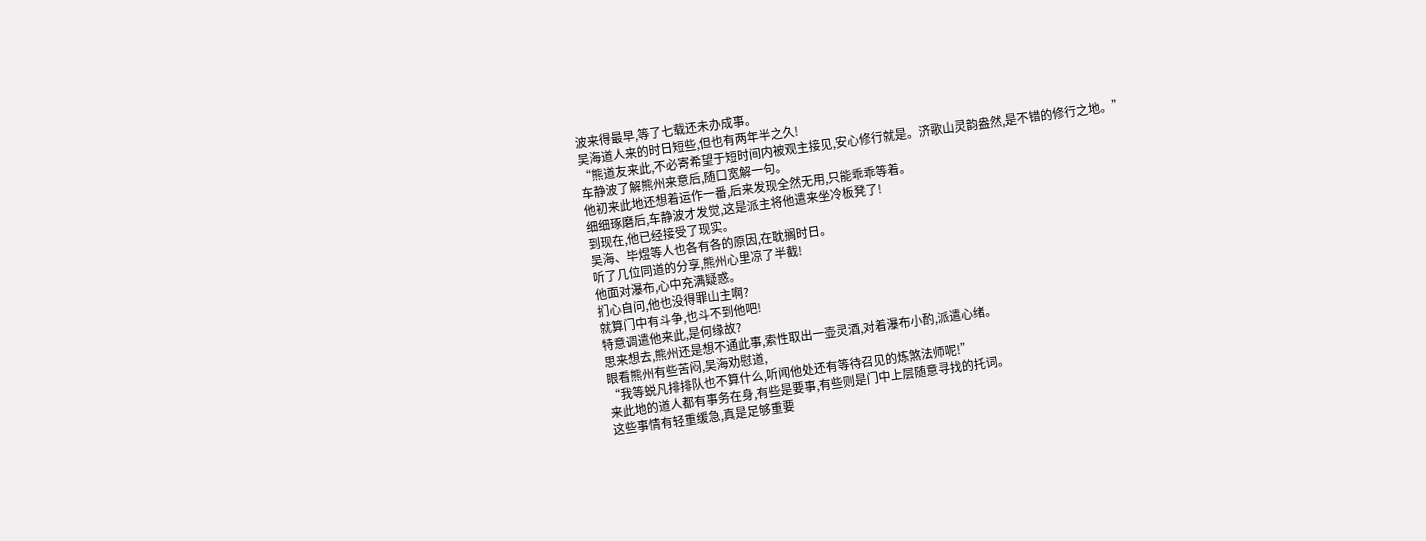波来得最早,等了七载还未办成事。
吴海道人来的时日短些,但也有两年半之久!
“熊道友来此,不必寄希望于短时间内被观主接见,安心修行就是。济歌山灵韵盎然,是不错的修行之地。”
车静波了解熊州来意后,随口宽解一句。
他初来此地还想着运作一番,后来发现全然无用,只能乖乖等着。
细细琢磨后,车静波才发觉,这是派主将他遣来坐冷板凳了!
到现在,他已经接受了现实。
吴海、毕煜等人也各有各的原因,在耽搁时日。
听了几位同道的分享,熊州心里凉了半截!
他面对瀑布,心中充满疑惑。
扪心自问,他也没得罪山主啊?
就算门中有斗争,也斗不到他吧!
特意调遣他来此,是何缘故?
思来想去,熊州还是想不通此事,索性取出一壶灵酒,对着瀑布小酌,派遣心绪。
眼看熊州有些苦闷,吴海劝慰道,
“我等蜕凡排排队也不算什么,听闻他处还有等待召见的炼煞法师呢!”
来此地的道人都有事务在身,有些是要事,有些则是门中上层随意寻找的托词。
这些事情有轻重缓急,真是足够重要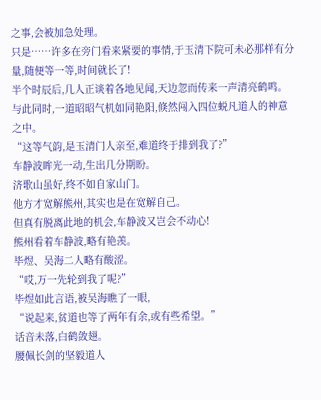之事,会被加急处理。
只是……许多在旁门看来紧要的事情,于玉清下院可未必那样有分量,随便等一等,时间就长了!
半个时辰后,几人正谈着各地见闻,天边忽而传来一声清亮鹤鸣。
与此同时,一道昭昭气机如同艳阳,倏然闯入四位蜕凡道人的神意之中。
“这等气韵,是玉清门人亲至,难道终于排到我了?”
车静波眸光一动,生出几分期盼。
济歌山虽好,终不如自家山门。
他方才宽解熊州,其实也是在宽解自己。
但真有脱离此地的机会,车静波又岂会不动心!
熊州看着车静波,略有艳羡。
毕煜、吴海二人略有酸涩。
“哎,万一先轮到我了呢?”
毕煜如此言语,被吴海瞧了一眼,
“说起来,贫道也等了两年有余,或有些希望。”
话音未落,白鹤敛翅。
腰佩长剑的坚毅道人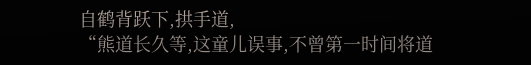自鹤背跃下,拱手道,
“熊道长久等,这童儿误事,不曾第一时间将道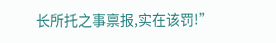长所托之事禀报,实在该罚!”